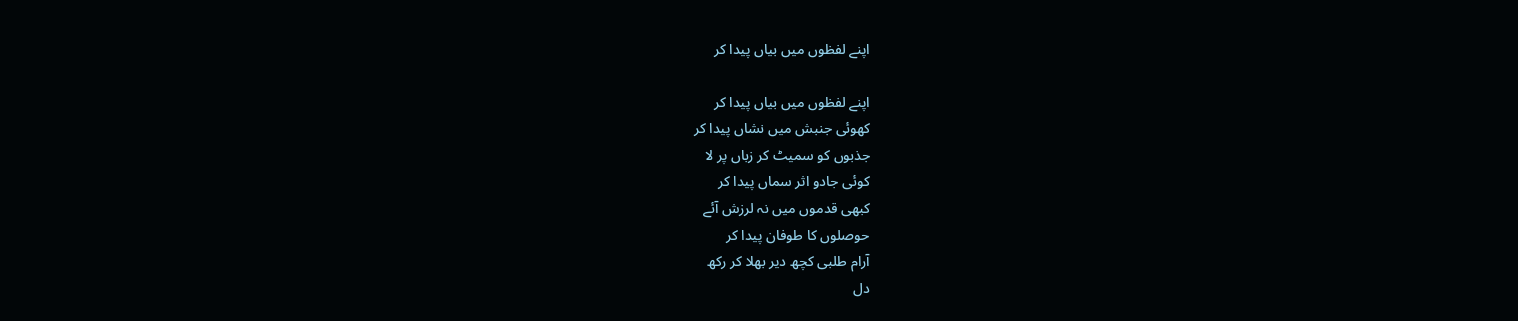اپنے لفظوں میں بیاں پیدا کر

اپنے لفظوں میں بیاں پیدا کر
کھوئی جنبش میں نشاں پیدا کر
جذبوں کو سمیٹ کر زباں پر لا
کوئی جادو اثر سماں پیدا کر
کبھی قدموں میں نہ لرزش آئے
حوصلوں کا طوفان پیدا کر
آرام طلبی کچھ دیر بھلا کر رکھ
دل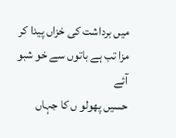میں برداشت کی خزاں پیدا کر
مزا تب ہے باتوں سے خو شبو آئے
حسیں پھولو ں کا جہاں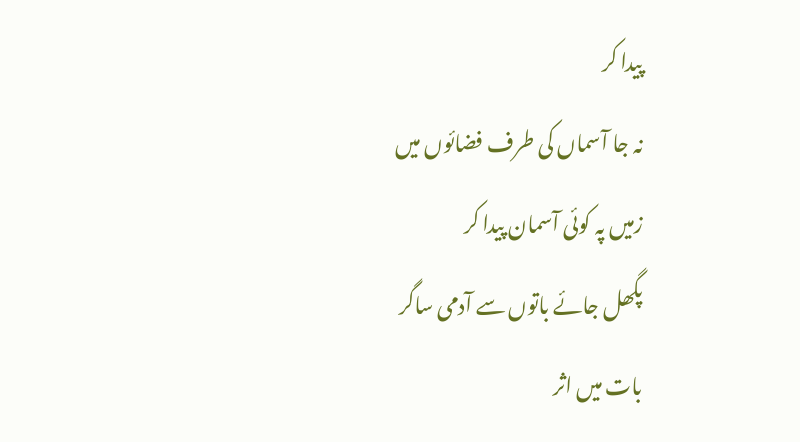پیدا کر
نہ جا آسماں کی طرف فضائوں میں
زمیں پہ کوئی آسمان پیدا کر
پگھل جائے باتوں سے آدمی ساگر
بات میں اثر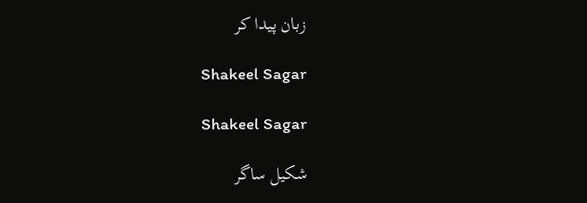زبان پیدا کر

Shakeel Sagar

Shakeel Sagar

شکیل ساگر